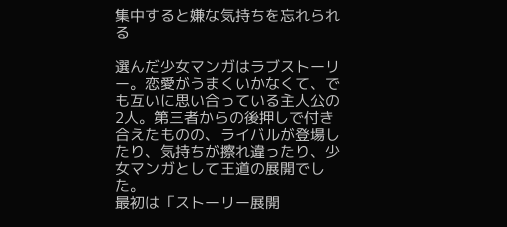集中すると嫌な気持ちを忘れられる

選んだ少女マンガはラブストーリー。恋愛がうまくいかなくて、でも互いに思い合っている主人公の2人。第三者からの後押しで付き合えたものの、ライバルが登場したり、気持ちが擦れ違ったり、少女マンガとして王道の展開でした。
最初は「ストーリー展開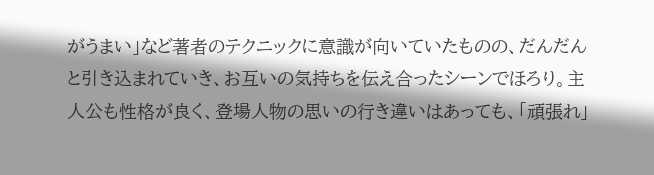がうまい」など著者のテクニックに意識が向いていたものの、だんだんと引き込まれていき、お互いの気持ちを伝え合ったシーンでほろり。主人公も性格が良く、登場人物の思いの行き違いはあっても、「頑張れ」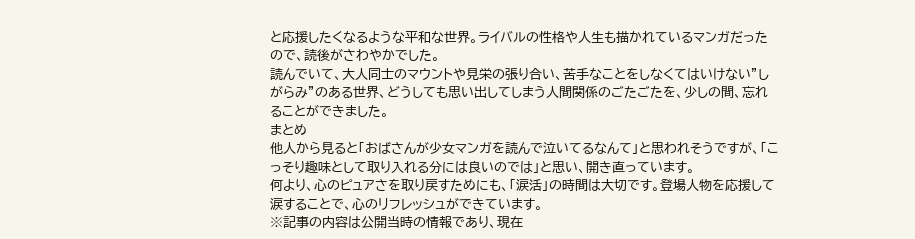と応援したくなるような平和な世界。ライバルの性格や人生も描かれているマンガだったので、読後がさわやかでした。
読んでいて、大人同士のマウントや見栄の張り合い、苦手なことをしなくてはいけない”しがらみ”のある世界、どうしても思い出してしまう人間関係のごたごたを、少しの間、忘れることができました。
まとめ
他人から見ると「おばさんが少女マンガを読んで泣いてるなんて」と思われそうですが、「こっそり趣味として取り入れる分には良いのでは」と思い、開き直っています。
何より、心のピュアさを取り戻すためにも、「涙活」の時間は大切です。登場人物を応援して涙することで、心のリフレッシュができています。
※記事の内容は公開当時の情報であり、現在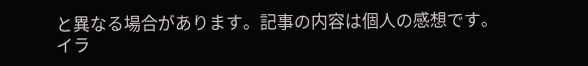と異なる場合があります。記事の内容は個人の感想です。
イラ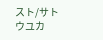スト/サトウユカ